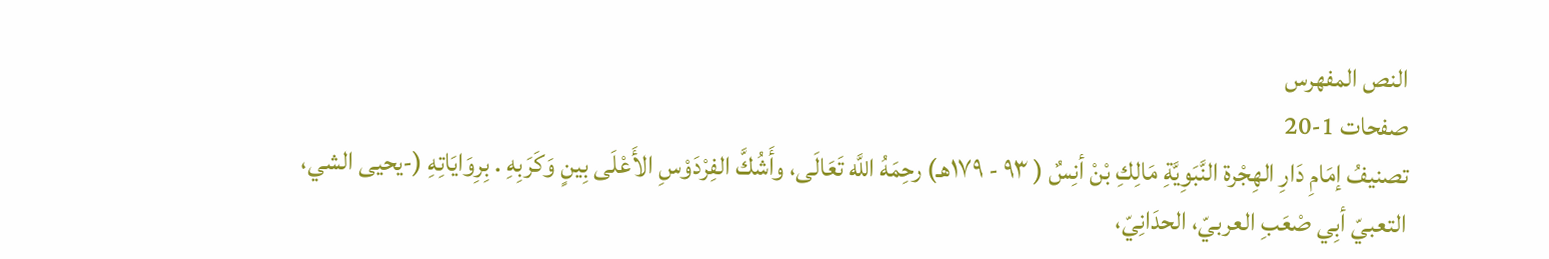النص المفهرس
صفحات 1-20
تصنیفُ إمَامِ دَارِ الهِجْرة النَّبَوِيَّةِ مَالِكِ بْنْ أنِسٌ ( ٩٣ - ١٧٩هـ) رحِمَهُ اللَّه تَعَالَى، وأَشُكَّ الفِرْدَوْسِ الأَعْلَى بِينٍ وَكَرَبِهِ . بِرِوَايَاتِهِ (-يحيى الشي، التعبيّ أبِي صْعَبِ العربيّ، الحدَانِيّ،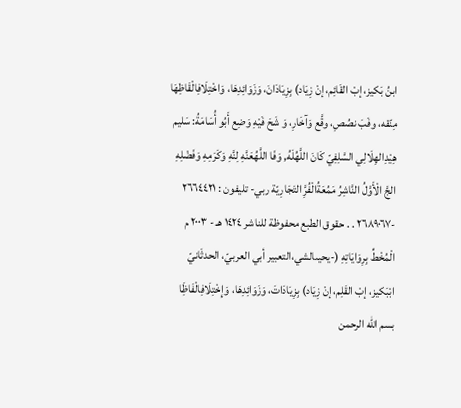ابنُ بَكيز، إبْ القَائِم، إنْ زِيَاد) بِزِيَادَانَ، وَزَوَائِدِهَا، وَاخْتِلَافِالْقَاظِهَا مِنّقه، وفَبَ نصُصِ، وقَّع وَآخَارِ، وَ شَحَ فَيْهِ وَضِع أَبُو أُسَامَةُ: سَليم هِيْدِالهِلَالِي السَّلِفِيّ كَانَ اللَّهُلَهُ, وَفَا اللَّهُعَنَّهِ لِنَّهِ وَكَرَمِهِ وَفَضْلِهِ الجَّ الْأَوَّلُ النَّاشِرُ مَمُعَةُالْفُرَِّ التَجَارِيّة ربي- تليفون : ٢٦٦٤٤٢١ -٢٦٨٩٠٦٧ . . حقوق الطبع محفوظة للناشر ١٤٢٤ هـ - ٢٠٠٣ م الْمُخْطِّ بِرِوَايَاتِهِ (-يحيىالشي،التعبير أبي العربيّ، الحدثَانيّ ابْبَكيز، إبْ القَلِم، إنْ زِيَاد) بِزِيَادَاتَ، وَزَوَائِدِهَا، وَإِخْتِلَافِالْفَاظَِا بسم الله الرحمن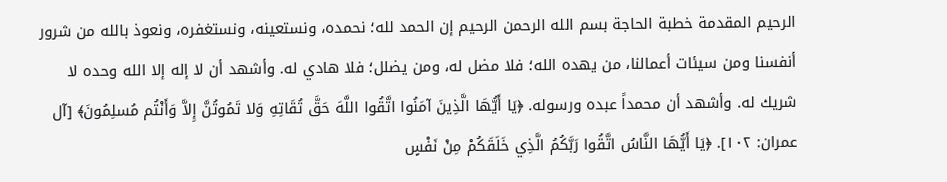الرحيم المقدمة خطبة الحاجة بسم الله الرحمن الرحيم إن الحمد لله؛ نحمده، ونستعينه، ونستغفره، ونعوذ بالله من شرور أنفسنا ومن سيئات أعمالنا، من يهده الله؛ فلا مضل له، ومن يضلل؛ فلا هادي له. وأشهد أن لا إله إلا الله وحده لا شريك له. وأشهد أن محمداً عبده ورسوله. ﴿يَا أَيُّهَا الَّذِينَ آمَنُوا اتَّقُوا اللَّهَ حَقَّ تُقَاتِهِ وَلا تَمُوتُنَّ إِلاَّ وَأَنْتُم مُسلِمُونَ﴾ [آل عمران: ١٠٢]. ﴿يَا أَيُّهَا النَّاسُ اتَّقُوا رَبَّكُمُ الَّذِي خَلَقَكُمْ مِنْ نَفْسٍ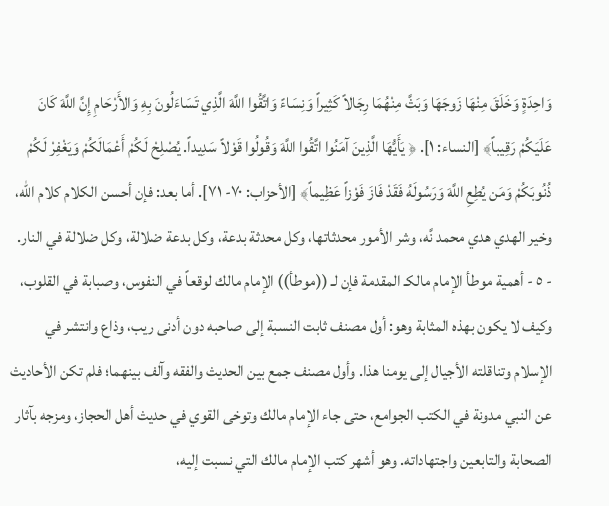وَاحِدَةٍ وَخَلَقَ مِنْهَا زَوجَهَا وَبَثَّ مِنْهُمَا رِجَالاً كَثِيراً وَنِسَاءً وَاتَّقُوا اللَّهَ الَّذِي تَسَاءَلُونَ بِهِ وَالأَرْحَامِ إِنَّ اللَّهَ كَانَ عَلَيَكُمْ رَقِيباً﴾ [النساء: ١]. ﴿ يَأَيُّهَا الَّذِينَ آمَنُوا اتَّقُوا اللَّهَ وَقُولُوا قَوْلاً سَدِيداً. يُصْلِحْ لَكُمْ أَعْمَالَكُمْ وَيَغْفِرْ لَكُمْ ذُنُوبَكُمْ وَمَن يُطِعِ اللَّهَ وَرَسُولَهُ فَقَدْ فَازَ فَوْزاً عَظِيماً﴾ [الأحزاب: ٧٠- ٧١]. أما بعد: فإن أحسن الكلام كلام اللّه، وخير الهدي هدي محمد نَّه، وشر الأمور محدثاتها، وكل محدثة بدعة، وكل بدعة ضلالة، وكل ضلالة في النار. - ٥ - أهمية موطأ الإمام مالكـ المقدمة فإن لـ ((موطأ)) الإمام مالك لوقعاً في النفوس، وصبابة في القلوب، وكيف لا يكون بهذه المثابة وهو: أول مصنف ثابت النسبة إلى صاحبه دون أدنى ريب، وذاع وانتشر في الإسلام وتناقلته الأجيال إلى يومنا هذا. وأول مصنف جمع بين الحديث والفقه وآلف بينهما؛ فلم تكن الأحاديث عن النبي مدونة في الكتب الجوامع، حتى جاء الإمام مالك وتوخى القوي في حديث أهل الحجاز، ومزجه بآثار الصحابة والتابعين واجتهاداته. وهو أشهر كتب الإمام مالك التي نسبت إليه،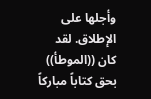وأجلها على الإطلاق. لقد كان ((الموطأ)) بحق كتاباً مباركاً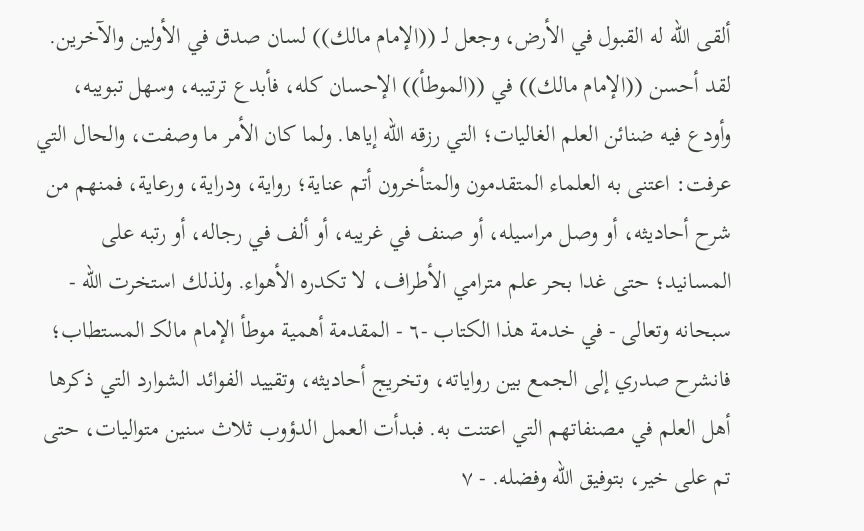ألقى الله له القبول في الأرض، وجعل لـ ((الإمام مالك)) لسان صدق في الأولين والآخرين. لقد أحسن ((الإمام مالك)) في ((الموطأ)) الإحسان كله، فأبدع ترتيبه، وسهل تبويبه، وأودع فيه ضنائن العلم الغاليات؛ التي رزقه الله إياها. ولما كان الأمر ما وصفت، والحال التي عرفت: اعتنى به العلماء المتقدمون والمتأخرون أتم عناية؛ رواية، ودراية، ورعاية، فمنهم من شرح أحاديثه، أو وصل مراسيله، أو صنف في غريبه، أو ألف في رجاله، أو رتبه على المسانيد؛ حتى غدا بحر علم مترامي الأطراف، لا تكدره الأهواء. ولذلك استخرت الله - سبحانه وتعالى - في خدمة هذا الكتاب -٦ - المقدمة أهمية موطأ الإمام مالكـ المستطاب؛ فانشرح صدري إلى الجمع بين رواياته، وتخريج أحاديثه، وتقييد الفوائد الشوارد التي ذكرها أهل العلم في مصنفاتهم التي اعتنت به. فبدأت العمل الدؤوب ثلاث سنين متواليات، حتى تم على خير، بتوفيق الله وفضله. - ٧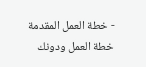- خطة العمل المقدمة خطة العمل ودونك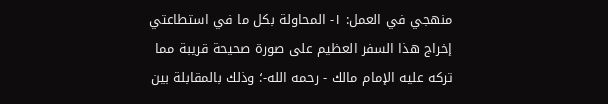منهجي في العمل: ١- المحاولة بكل ما في استطاعتي إخراج هذا السفر العظيم على صورة صحيحة قريبة مما تركه عليه الإمام مالك - رحمه الله-؛ وذلك بالمقابلة بين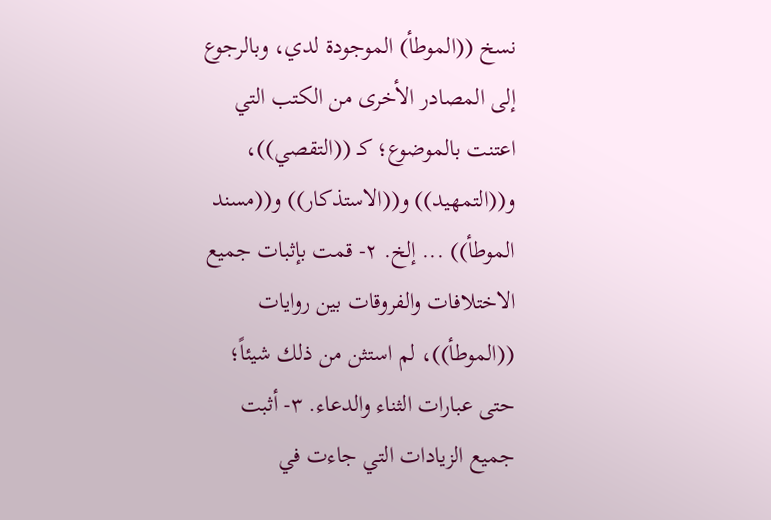نسخ ((الموطأ) الموجودة لدي، وبالرجوع إلى المصادر الأخرى من الكتب التي اعتنت بالموضوع؛ كـ ((التقصي))، و((التمهيد)) و((الاستذكار)) و((مسند الموطأ)) ... إلخ. ٢- قمت بإثبات جميع الاختلافات والفروقات بين روايات ((الموطأ))، لم استثن من ذلك شيئاً؛ حتى عبارات الثناء والدعاء. ٣- أثبت جميع الزيادات التي جاءت في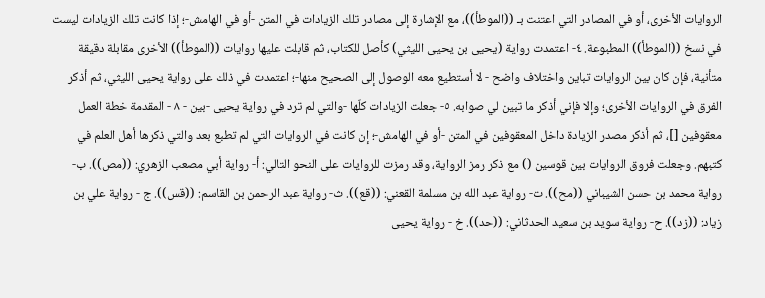الروايات الأخرى، أو في المصادر التي اعتنت بـ ((الموطأ))، مع الإشارة إلى مصادر تلك الزيادات في المتن -أو في الهامش-؛ إذا كانت تلك الزيادات ليست في نسخ ((الموطأ)) المطبوعة. ٤- اعتمدت رواية (يحيى بن يحيى الليثي) کأصل للكتاب، ثم قابلت عليها روايات ((الموطأ)) الأخرى مقابلة دقيقة متأنية، فإن كان بين الروايات تباين واختلاف واضح - لا أستطيع معه الوصول إلى الصحيح منها-؛ اعتمدت في ذلك على رواية يحيى الليثي، ثم أذكر الفرق في الروايات الأخرى؛ وإلا فإني أذکر ما تبین لي صوابه. ٥- جعلت الزيادات كلّها -والتي لم ترد في رواية يحيى -بين - ٨ - المقدمة خطة العمل معقوفين []، ثم أذكر مصدر الزيادة داخل المعقوفين في المتن -أو في الهامش-؛ إن كانت في الروايات التي لم تطبع بعد والتي ذكرها أهل العلم في کتبهم. وجعلت فروق الروايات بین قوسین () مع ذكر رمز الرواية، وقد رمزت للروايات على النحو التالي: أ- رواية أبي مصعب الزهري: ((مص)). ب- رواية محمد بن حسن الشيباني ((مح)). ت- رواية عبد الله بن مسلمة القعني: ((قع)). ث- رواية عبد الرحمن بن القاسم: ((قس)). ج - رواية علي بن زياد: ((زد)). ح- رواية سوید بن سعید الحدثاني: ((حد)). خ - رواية يحيى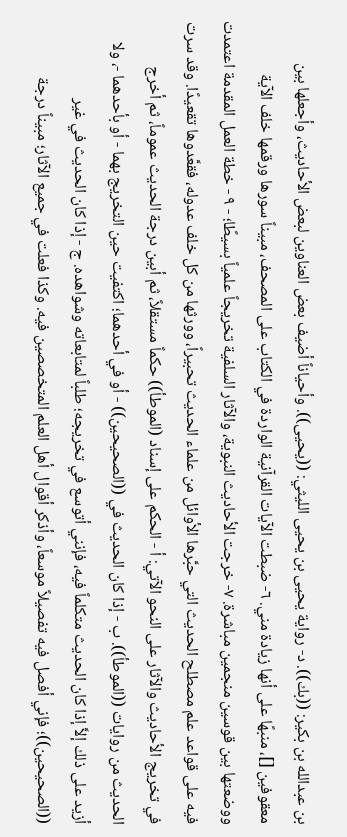بن عبدالله بن بكير: ((بك)). د- روایة یحیی بن یحیی الليثي: ((یحیی)). وأحياناً أضيف بعض العناوين لبعض الأحاديث، وأجعلها بين معقوفين []، منبهًا على أنها زيادة مني. ٦- ضبطت الآيات القرآنية الواردة في الكتاب على المصحف، مبيناً سورها ورقمها خلف الآية ووضعتها بین قوسین منجمین مباشرة. ٧- خرجت الأحاديث النبوية، والآثار السلفية تخريجاً علمياً بسيطًا؛ - ٩ - خطة العمل المقدمة اعتمدت فيه على قواعد علم مصطلح الحديث التي حبَّرها الأوائل من علماء الحديث تحبيراً، وورثها من كل خلف عدوله، فقعَّدوها تقعيدًا. وقد سرت في تخريج الأحاديث والآثار على النحو الآتي: أ - الحكم على إسناد (الموطأ)) حكماً مستقلاً، ثم أبين درجة الحديث عموماً، ثم أخرج الحديث من روايات ((الموطأ)). ب - إذا كان الحديث في ((الصحيحين)) - أو في أحدهما؛ اكتفيت حين التخريج بهما - أو بأحدهما -، ولا أزيد على ذلك إلاَّ إذا كان الحديث متكلماً فيه، فإنني أتوسع في تخريجه؛ طلباً لمتابعاته وشواهده. ج - إذا كان الحديث في غير ((الصحيحين))؛ فإني أفصل فيه تفصيلاً موسعاً، وأذكر أقوال أهل العلم المتخصصين فيه. وكذا فعلت في جميع الآثار؛ مبيناً درجة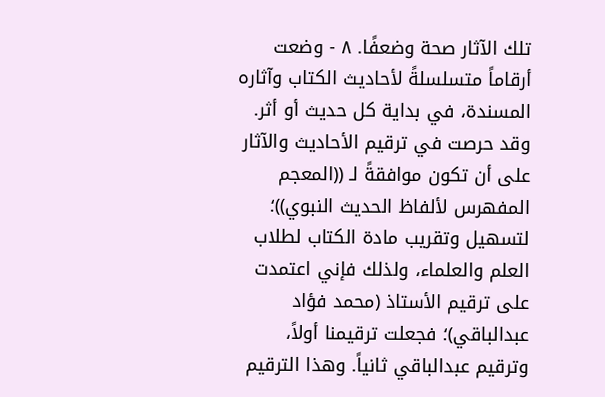تلك الآثار صحة وضعفًا. ٨ - وضعت أرقاماً متسلسلةً لأحاديث الكتاب وآثاره المسندة، في بدایة کل حدیث أو أثر. وقد حرصت في ترقيم الأحاديث والآثار على أن تكون موافقةً لـ ((المعجم المفهرس لألفاظ الحديث النبوي))؛ لتسهيل وتقريب مادة الكتاب لطلاب العلم والعلماء، ولذلك فإني اعتمدت على ترقيم الأستاذ (محمد فؤاد عبدالباقي)؛ فجعلت ترقيمنا أولاً، وترقيم عبدالباقي ثانياً. وهذا الترقيم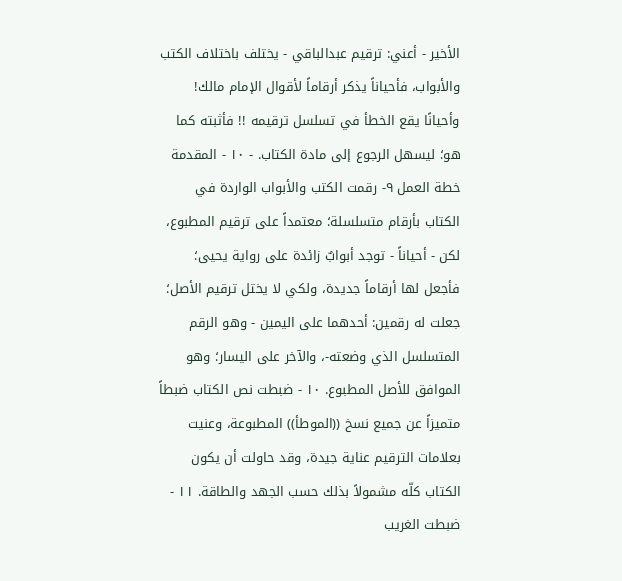الأخير - أعني: ترقيم عبدالباقي - يختلف باختلاف الكتب والأبواب، فأحياناً يذكر أرقاماً لأقوال الإمام مالك! وأحيانًا يقع الخطأ في تسلسل ترقيمه !! فأثبته كما هو؛ ليسهل الرجوع إلى مادة الكتاب. - ١٠ - المقدمة خطة العمل ٩- رقمت الكتب والأبواب الواردة في الكتاب بأرقام متسلسلة؛ معتمداً على ترقيم المطبوع، لكن - أحياناً - توجد أبوابٌ زائدة على رواية يحيى؛ فأجعل لها أرقاماً جديدة، ولكي لا يختل ترقيم الأصل؛ جعلت له رقمين: أحدهما على اليمين - وهو الرقم المتسلسل الذي وضعته-، والآخر على اليسار؛ وهو الموافق للأصل المطبوع. ١٠ - ضبطت نص الكتاب ضبطاً متميزاً عن جميع نسخ ((الموطأ)) المطبوعة، وعنيت بعلامات الترقيم عناية جيدة، وقد حاولت أن يكون الكتاب كلّه مشمولاً بذلك حسب الجهد والطاقة. ١١ - ضبطت الغريب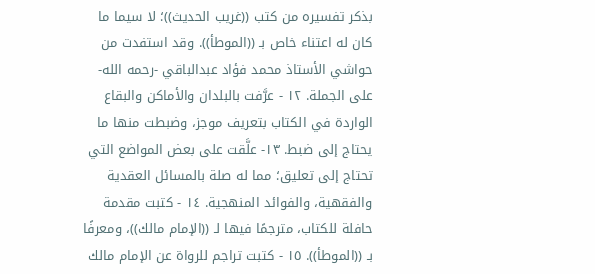بذكر تفسيره من كتب ((غريب الحديث))؛ لا سيما ما كان له اعتناء خاص بـ ((الموطأ)). وقد استفدت من حواشي الأستاذ محمد فؤاد عبدالباقي -رحمه الله- على الجملة. ١٢ - عرَّفت بالبلدان والأماكن والبقاع الواردة في الكتاب بتعريف موجز، وضبطت منها ما يحتاج إلى ضبط. ١٣- علَّقت على بعض المواضع التي تحتاج إلى تعليق؛ مما له صلة بالمسائل العقدية والفقهية، والفوائد المنهجية. ١٤ - كتبت مقدمة حافلة للكتاب، مترجمًا فيها لـ ((الإمام مالك))، ومعرفًا بـ ((الموطأ)). ١٥ - كتبت تراجم للرواة عن الإمام مالك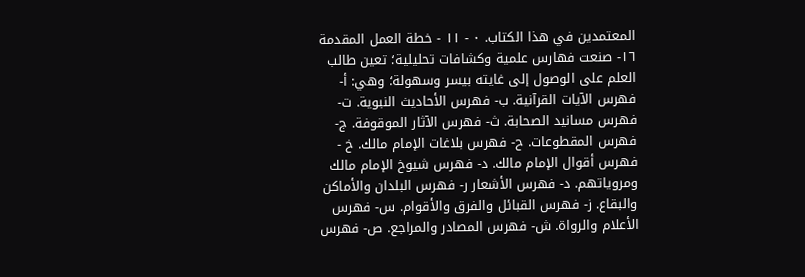المعتمدين في هذا الکتاب. ٠ - ١١ - خطة العمل المقدمة ١٦- صنعت فهارس علمية وكشافات تحليلية؛ تعين طالب العلم على الوصول إلى غايته بيسر وسهولة؛ وهي: أ- فهرس الآيات القرآنية. ب- فهرس الأحاديث النبوية. ت- فهرس مسانيد الصحابة. ث- فهرس الآثار الموقوفة. ج- فهرس المقطوعات. ح- فهرس بلاغات الإمام مالك. خ - فهرس أقوال الإمام مالك. د- فهرس شيوخ الإمام مالك ومروياتهم. د- فهرس الأشعار ر- فهرس البلدان والأماكن والبقاع. ز- فهرس القبائل والفرق والأقوام. س- فهرس الأعلام والرواة. ش- فهرس المصادر والمراجع. ص- فهرس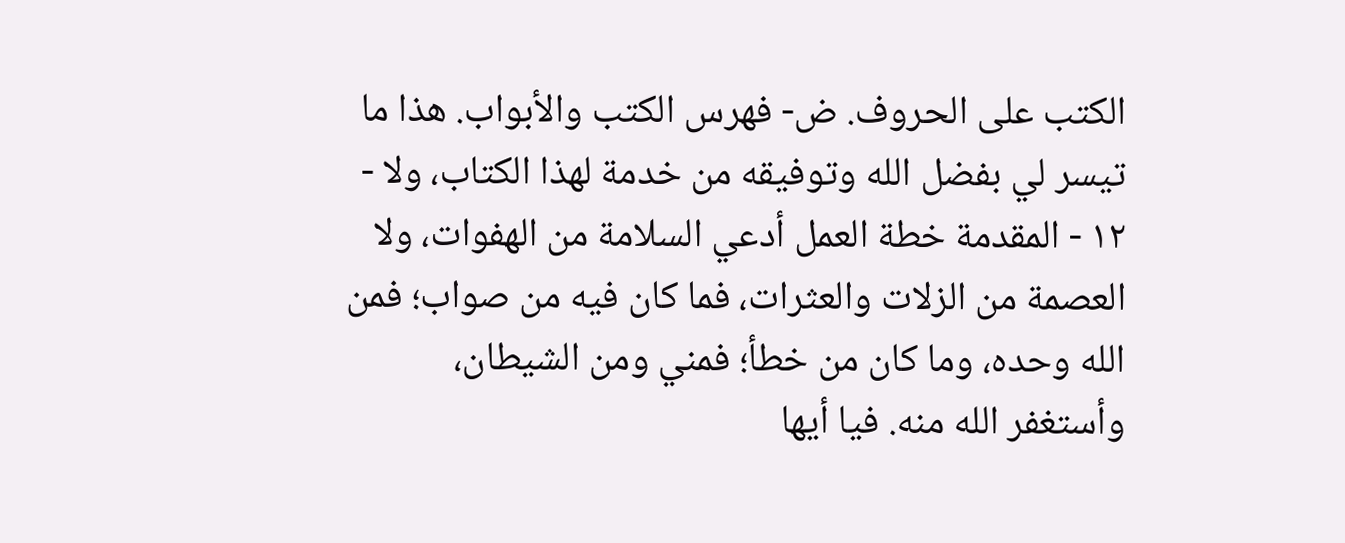الكتب على الحروف. ض- فهرس الكتب والأبواب. هذا ما تيسر لي بفضل الله وتوفيقه من خدمة لهذا الكتاب، ولا - ١٢ - المقدمة خطة العمل أدعي السلامة من الهفوات، ولا العصمة من الزلات والعثرات، فما كان فيه من صواب؛ فمن الله وحده، وما كان من خطأ؛ فمني ومن الشيطان، وأستغفر الله منه. فيا أيها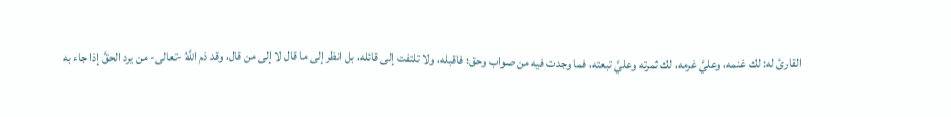القارئ له: لك غنمه، وعليَّ غرمه، لك ثمرته وعليَّ تبعته، فما وجدت فيه من صواب وحق؛ فاقبله، ولا تلتفت إلى قائله، بل انظر إلى ما قال لا إلى من قال، وقد ذم اللَّهُ -تعالى- من يرد الحقَّ إذا جاء به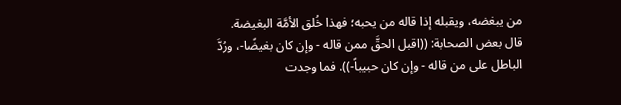من يبغضه، ويقبله إذا قاله من يحبه؛ فهذا خُلق الأمَّة البغيضة. قال بعض الصحابة: ((اقبل الحقَّ ممن قاله - وإن كان بغيضًا-، ورُدَّ الباطل على من قاله - وإن كان حبيباً-)). فما وجدت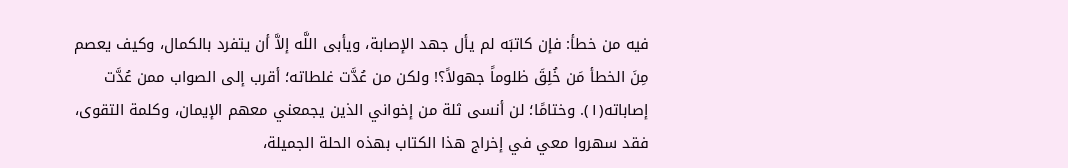فيه من خطأ: فإن كاتبَه لم يأل جهد الإصابة، ويأبى اللَّه إلاَّ أن يتفرد بالكمال، وكيف يعصم مِنَ الخطأ مَن خُلِقَ ظلوماً جهولاً؟! ولكن من عُدَّت غلطاته؛ أقرب إلى الصواب ممن عُدَّت إصاباته(١). وختامًا؛ لن أنسى ثلة من إخواني الذين يجمعني معهم الإيمان، وكلمة التقوى، فقد سهروا معي في إخراج هذا الكتاب بهذه الحلة الجميلة،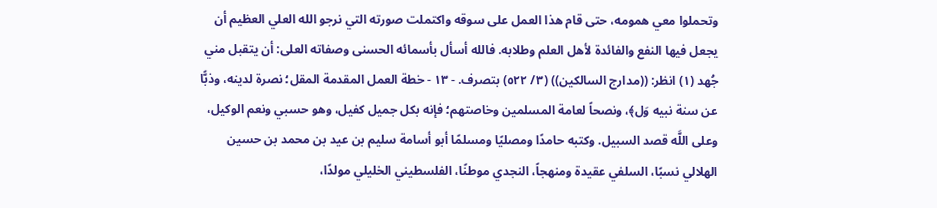وتحملوا معي همومه، حتى قام هذا العمل على سوقه واكتملت صورته التي نرجو الله العلي العظيم أن يجعل فيها النفع والفائدة لأهل العلم وطلابه. فالله أسأل بأسمائه الحسنى وصفاته العلى: أن يتقبل مني جُهد (١) انظر: ((مدارج السالكين)) (٣/ ٥٢٢) بتصرف. - ١٣ - خطة العمل المقدمة المقل؛ نصرة لدينه، وذبًّا عن سنة نبيه وَل﴾، ونصحاً لعامة المسلمين وخاصتهم؛ فإنه بكل جميل كفيل، وهو حسبي ونعم الوكيل، وعلى اللَّه قصد السبيل. وكتبه حامدًا ومصليًا ومسلمًا أبو أسامة سليم بن عيد بن محمد بن حسين الهلالي نسبًا، السلفي عقيدة ومنهجاً، النجدي موطنًا، الفلسطيني الخليلي مولدًا،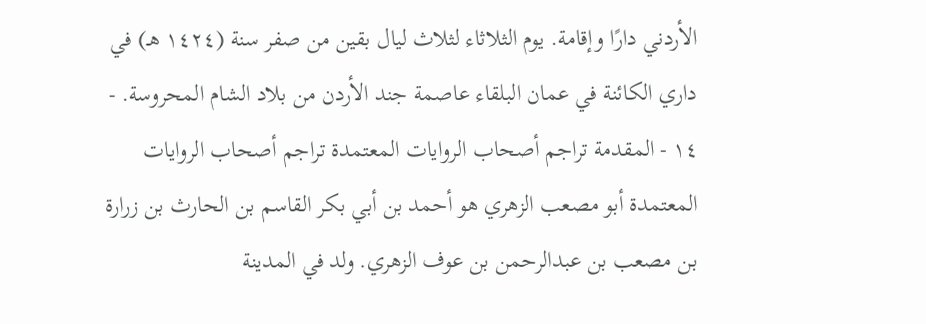الأردني دارًا وإقامة. يوم الثلاثاء لثلاث ليال بقين من صفر سنة (١٤٢٤ هـ) في داري الكائنة في عمان البلقاء عاصمة جند الأردن من بلاد الشام المحروسة. - ١٤ - المقدمة تراجم أصحاب الروايات المعتمدة تراجم أصحاب الروايات المعتمدة أبو مصعب الزهري هو أحمد بن أبي بكر القاسم بن الحارث بن زرارة بن مصعب بن عبدالرحمن بن عوف الزهري. ولد في المدينة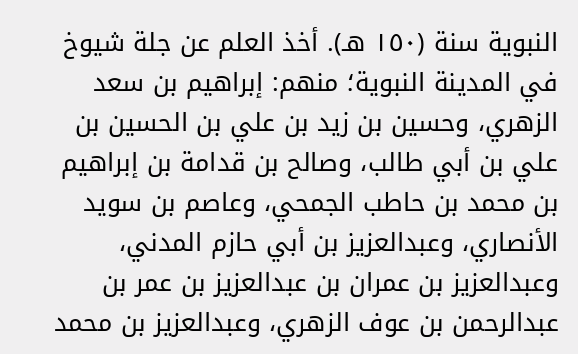النبوية سنة (١٥٠ هـ). أخذ العلم عن جلة شيوخ في المدينة النبوية؛ منهم: إبراهيم بن سعد الزهري، وحسين بن زيد بن علي بن الحسين بن علي بن أبي طالب، وصالح بن قدامة بن إبراهيم بن محمد بن حاطب الجمحي، وعاصم بن سويد الأنصاري، وعبدالعزيز بن أبي حازم المدني، وعبدالعزيز بن عمران بن عبدالعزيز بن عمر بن عبدالرحمن بن عوف الزهري، وعبدالعزيز بن محمد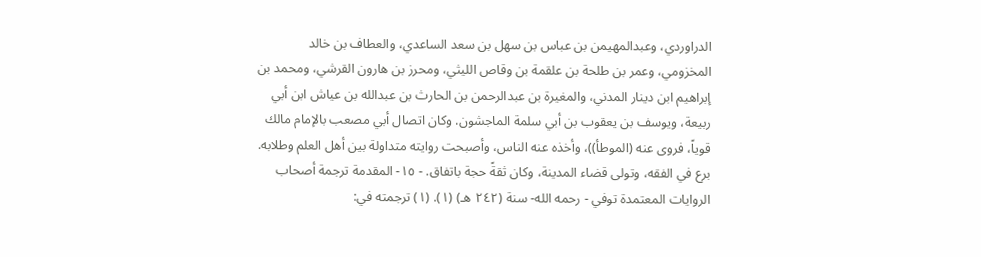الدراوردي، وعبدالمهيمن بن عباس بن سهل بن سعد الساعدي، والعطاف بن خالد المخزومي، وعمر بن طلحة بن علقمة بن وقاص الليثي، ومحرز بن هارون القرشي، ومحمد بن إبراهيم ابن دينار المدني، والمغيرة بن عبدالرحمن بن الحارث بن عبدالله بن عياش ابن أبي ربيعة، ويوسف بن يعقوب بن أبي سلمة الماجشون. وكان اتصال أبي مصعب بالإمام مالك قوياً، فروى عنه (الموطأ))، وأخذه عنه الناس، وأصبحت روايته متداولة بين أهل العلم وطلابه. برع في الفقه، وتولى قضاء المدينة، وكان ثقةً حجة باتفاق. - ١٥- المقدمة ترجمة أصحاب الروايات المعتمدة توفي - رحمه الله- سنة (٢٤٢ هـ) (١). (١) ترجمته في: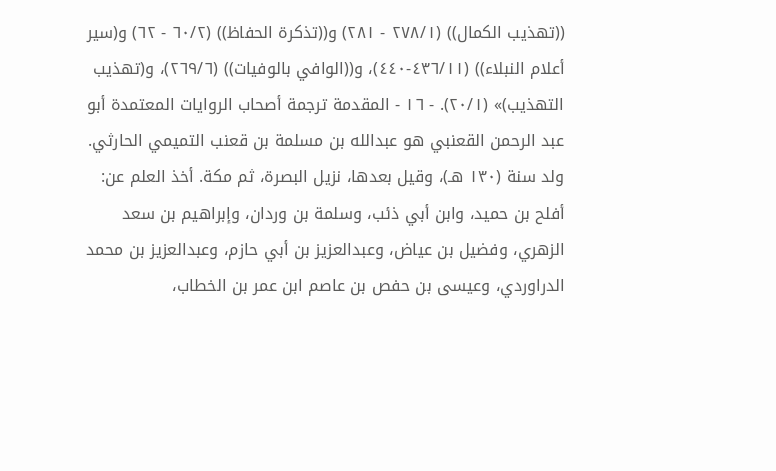((تهذيب الكمال)) (٢٧٨/١ - ٢٨١) و((تذكرة الحفاظ)) (٦٠/٢ - ٦٢) و(سير أعلام النبلاء)) (٤٣٦/١١-٤٤٠)، و((الوافي بالوفيات)) (٢٦٩/٦)، و(تهذيب التهذيب)» (٢٠/١). - ١٦ - المقدمة ترجمة أصحاب الروايات المعتمدة أبو عبد الرحمن القعنبي هو عبدالله بن مسلمة بن قعنب التميمي الحارثي. ولد سنة (١٣٠ هـ)، وقيل بعدها، نزيل البصرة، ثم مكة. أخذ العلم عن: أفلح بن حميد، وابن أبي ذئب، وسلمة بن وردان، وإبراهيم بن سعد الزهري، وفضيل بن عياض، وعبدالعزيز بن أبي حازم، وعبدالعزيز بن محمد الدراوردي، وعيسى بن حفص بن عاصم ابن عمر بن الخطاب،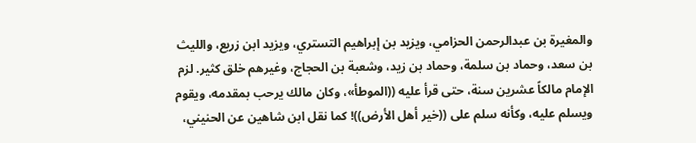والمغيرة بن عبدالرحمن الحزامي، ويزيد بن إبراهيم التستري، ويزيد ابن زريع، والليث بن سعد، وحماد بن سلمة، وحماد بن زيد، وشعبة بن الحجاج، وغيرهم خلق كثير. لزم الإمام مالكاً عشرين سنة، حتى قرأ عليه ((الموطأ»، وكان مالك يرحب بمقدمه، ويقوم ويسلم عليه، وكأنه سلم على ((خير أهل الأرض))! كما نقل ابن شاهين عن الحنيني،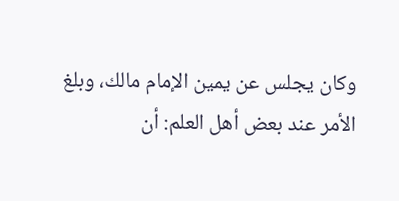وكان يجلس عن يمين الإمام مالك، وبلغ الأمر عند بعض أهل العلم: أن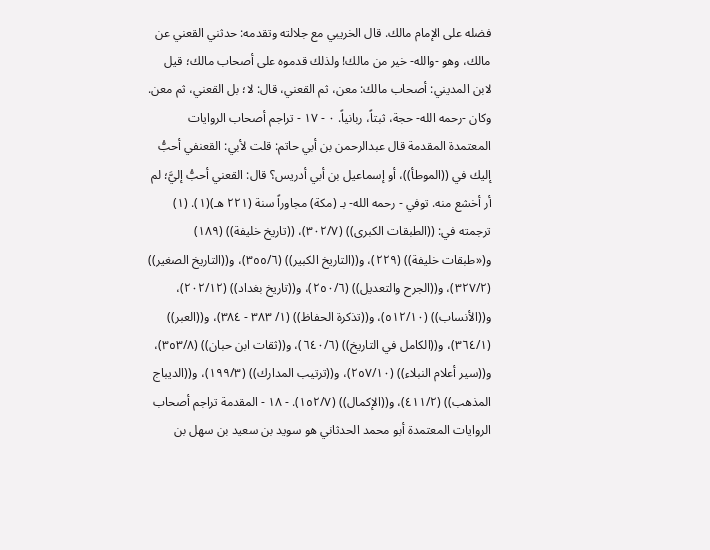فضله على الإمام مالك. قال الخريبي مع جلالته وتقدمه: حدثني القعني عن مالك، وهو -والله- خير من مالك! ولذلك قدموه على أصحاب مالك؛ قيل لابن المديني: أصحاب مالك: معن، ثم القعني، قال: لا؛ بل القعني، ثم معن. وكان -رحمه الله- حجة، ثبتاً، ربانياً. ٠ - ١٧ - تراجم أصحاب الروايات المعتمدة المقدمة قال عبدالرحمن بن أبي حاتم: قلت لأبي: القعنفي أحبُّ إليك في ((الموطأ))، أو إسماعيل بن أبي أدريس؟ قال: القعني أحبُّ إليَّ؛ لم أر أخشع منه. توفي - رحمه الله- بـ (مكة) مجاوراً سنة (٢٢١ هـ)(١). (١) ترجمته في: ((الطبقات الكبرى)) (٣٠٢/٧)، ((تاريخ خليفة)) (١٨٩) و(«طبقات خليفة)) (٢٢٩)، و((التاريخ الكبير)) (٣٥٥/٦)، و((التاريخ الصغير)) (٣٢٧/٢)، و((الجرح والتعديل)) (٢٥٠/٦)، و((تاريخ بغداد)) (٢٠٢/١٢)، و((الأنساب)) (٥١٢/١٠)، و((تذكرة الحفاظ)) (١/ ٣٨٣ - ٣٨٤)، و((العبر)) (٣٦٤/١)، و((الكامل في التاريخ)) (٦٤٠/٦)، و((ثقات ابن حبان)) (٣٥٣/٨)، و((سير أعلام النبلاء)) (٢٥٧/١٠)، و((ترتيب المدارك)) (١٩٩/٣)، و((الديباج المذهب)) (٤١١/٢)، و((الإكمال)) (١٥٢/٧). - ١٨ - المقدمة تراجم أصحاب الروايات المعتمدة أبو محمد الحدثاني هو سويد بن سعيد بن سهل بن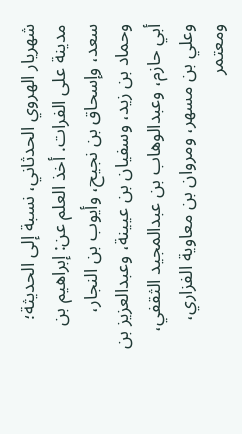شهريار الهروي الحدثاني، نسبة إلى الحديثة؛ مدينة على الفرات. أخذ العلم عن: إبراهيم بن سعد، وإسحاق بن نجيح، وأيوب بن النجار، وحماد بن زيد، وسفيان بن عيينة، وعبدالعزيز بن أبي حازم، وعبدالوهاب بن عبدالمجيد الثقفي، وعلي بن مسهر، ومروان بن معاوية الفزاري، ومعتمر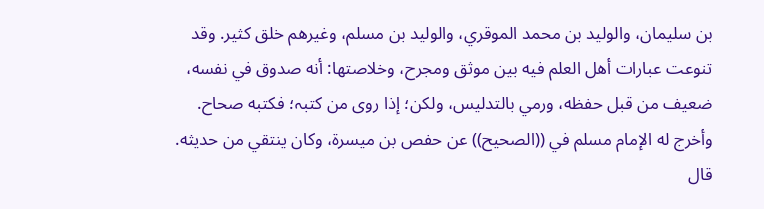بن سليمان، والوليد بن محمد الموقري، والوليد بن مسلم، وغيرهم خلق كثير. وقد تنوعت عبارات أهل العلم فيه بين موثق ومجرح، وخلاصتها: أنه صدوق في نفسه، ضعیف من قبل حفظه، ورمي بالتدلیس، ولکن؛ إذا روی من کتبہ؛ فکتبه صحاح. وأخرج له الإمام مسلم في ((الصحيح)) عن حفص بن ميسرة، وكان ینتقي من حديثه. قال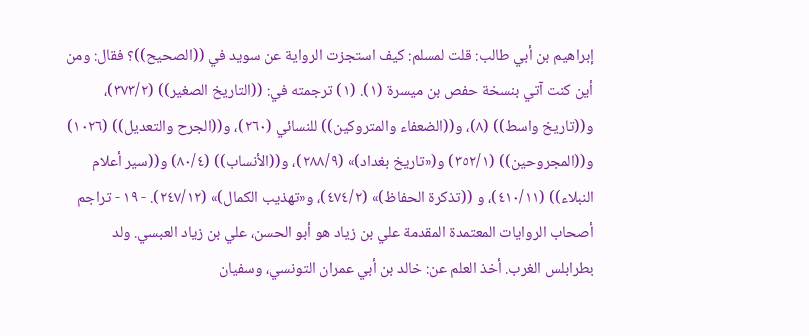إبراهيم بن أبي طالب: قلت لمسلم: كيف استجزت الرواية عن سويد في ((الصحيح))؟ فقال: ومن أين كنت آتي بنسخة حفص بن ميسرة (١). (١) ترجمته في: ((التاريخ الصغير)) (٣٧٣/٢)، و((تاريخ واسط)) (٨)، و((الضعفاء والمتروكين)) للنسائي (٢٦٠)، و((الجرح والتعديل)) (١٠٢٦) و((المجروحين)) (٣٥٢/١) و(«تاريخ بغداد)» (٢٨٨/٩)، و((الأنساب)) (٨٠/٤) و((سير أعلام النبلاء)) (٤١٠/١١)، و ((تذكرة الحفاظ)» (٤٧٤/٢)، و«تهذيب الكمال)» (٢٤٧/١٢). - ١٩ - تراجم أصحاب الروايات المعتمدة المقدمة علي بن زياد هو أبو الحسن، علي بن زياد العبسي. ولد بطرابلس الغرب. أخذ العلم عن: خالد بن أبي عمران التونسي، وسفيان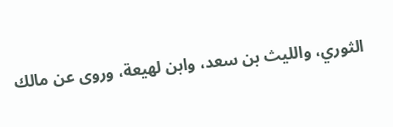الثوري، والليث بن سعد، وابن لهيعة، وروى عن مالك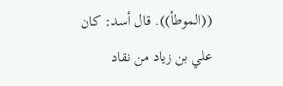((الموطأ)). قال أسد: كان علي بن زياد من نقاد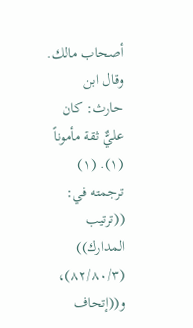أصحاب مالك. وقال ابن حارث: كان عليٌّ ثقة مأموناً (١). (١) ترجمته في: ((ترتيب المدارك)) (٨٢/٨٠/٣)، و((إتحاف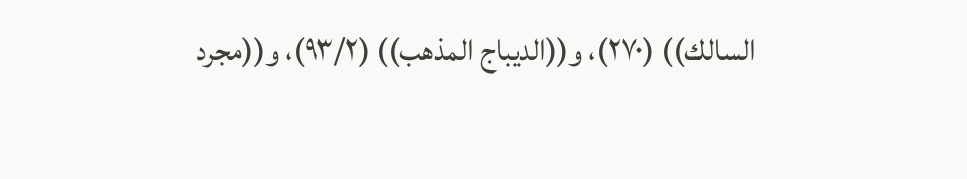السالك)) (٢٧٠)، و((الديباج المذهب)) (٩٣/٢)، و((مجرد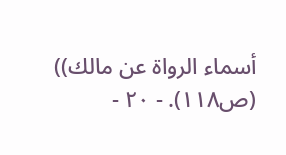أسماء الرواة عن مالك)) (ص١١٨). - ٢٠ -